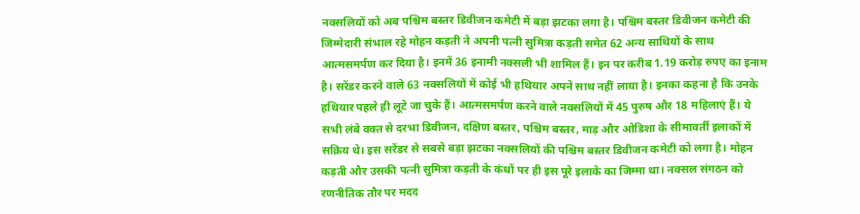नक्सलियों को अब पश्चिम बस्तर डिवीजन कमेटी में बड़ा झटका लगा है। पश्चिम बस्तर डिवीजन कमेटी की जिम्मेदारी संभाल रहे मोहन कड़ती ने अपनी पत्नी सुमित्रा कड़ती समेत 62 अन्य साथियों के साथ आत्मसमर्पण कर दिया है। इनमें 36 इनामी नक्सली भी शामिल हैं। इन पर करीब 1.19 करोड़ रुपए का इनाम है। सरेंडर करने वाले 63 नक्सलियों में कोई भी हथियार अपने साथ नहीं लाया है। इनका कहना है कि उनके हथियार पहले ही लूटे जा चुके हैं। आत्मसमर्पण करने वाले नक्सलियों में 45 पुरुष और 18 महिलाएं हैं। ये सभी लंबे वक्त से दरभा डिवीजन, दक्षिण बस्तर, पश्चिम बस्तर, माड़ और ओडिशा के सीमावर्ती इलाकों में सक्रिय थे। इस सरेंडर से सबसे बड़ा झटका नक्सलियों की पश्चिम बस्तर डिवीजन कमेटी को लगा है। मोहन कड़ती और उसकी पत्नी सुमित्रा कड़ती के कंधों पर ही इस पूरे इलाके का जिम्मा था। नक्सल संगठन को रणनीतिक तौर पर मदद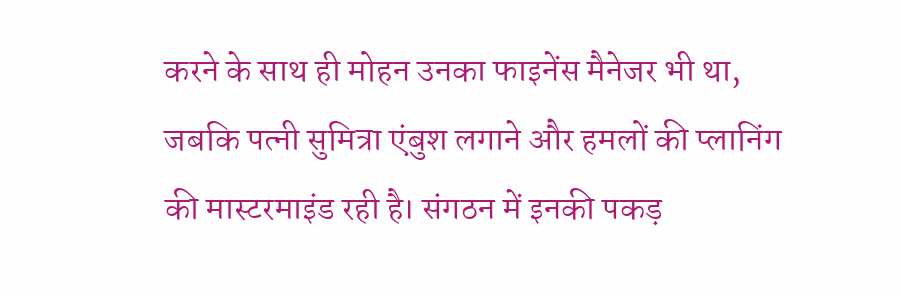करने के साथ ही मोहन उनका फाइनेंस मैनेजर भी था, जबकि पत्नी सुमित्रा एंबुश लगाने और हमलों की प्लानिंग की मास्टरमाइंड रही है। संगठन में इनकी पकड़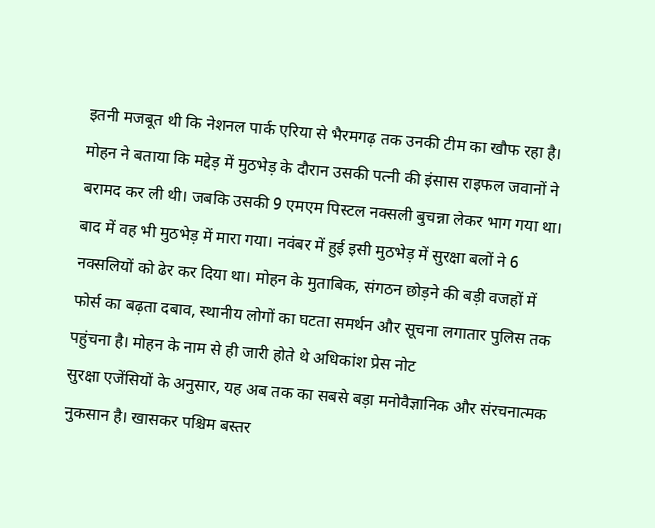इतनी मजबूत थी कि नेशनल पार्क एरिया से भैरमगढ़ तक उनकी टीम का खौफ रहा है। मोहन ने बताया कि मद्देड़ में मुठभेड़ के दौरान उसकी पत्नी की इंसास राइफल जवानों ने बरामद कर ली थी। जबकि उसकी 9 एमएम पिस्टल नक्सली बुचन्ना लेकर भाग गया था। बाद में वह भी मुठभेड़ में मारा गया। नवंबर में हुई इसी मुठभेड़ में सुरक्षा बलों ने 6 नक्सलियों को ढेर कर दिया था। मोहन के मुताबिक, संगठन छोड़ने की बड़ी वजहों में फोर्स का बढ़ता दबाव, स्थानीय लोगों का घटता समर्थन और सूचना लगातार पुलिस तक पहुंचना है। मोहन के नाम से ही जारी होते थे अधिकांश प्रेस नोट
सुरक्षा एजेंसियों के अनुसार, यह अब तक का सबसे बड़ा मनोवैज्ञानिक और संरचनात्मक नुकसान है। खासकर पश्चिम बस्तर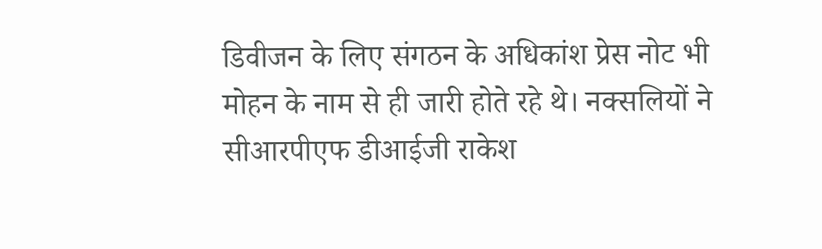डिवीजन के लिए संगठन के अधिकांश प्रेस नोट भी मोहन के नाम से ही जारी होते रहे थे। नक्सलियों ने सीआरपीएफ डीआईजी राकेश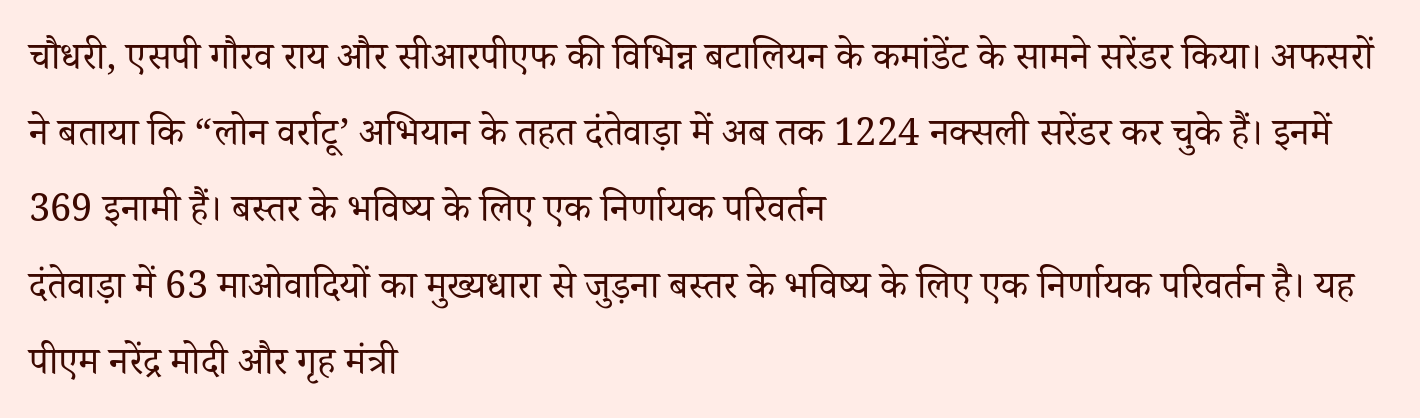चौधरी, एसपी गौरव राय और सीआरपीएफ की विभिन्न बटालियन के कमांडेंट के सामने सरेंडर किया। अफसरों ने बताया कि “लोन वर्राटू’ अभियान के तहत दंतेवाड़ा में अब तक 1224 नक्सली सरेंडर कर चुके हैं। इनमें 369 इनामी हैं। बस्तर के भविष्य के लिए एक निर्णायक परिवर्तन
दंतेवाड़ा में 63 माओवादियों का मुख्यधारा से जुड़ना बस्तर के भविष्य के लिए एक निर्णायक परिवर्तन है। यह पीएम नरेंद्र मोदी और गृह मंत्री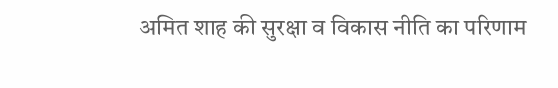अमित शाह की सुरक्षा व विकास नीति का परिणाम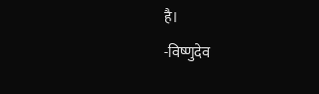है।
-विष्णुदेव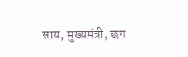साय, मुख्यमंत्री, छग